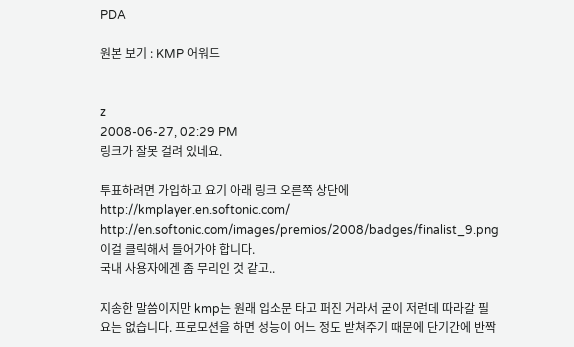PDA

원본 보기 : KMP 어워드


z
2008-06-27, 02:29 PM
링크가 잘못 걸려 있네요.

투표하려면 가입하고 요기 아래 링크 오른쪽 상단에
http://kmplayer.en.softonic.com/
http://en.softonic.com/images/premios/2008/badges/finalist_9.png
이걸 클릭해서 들어가야 합니다.
국내 사용자에겐 좀 무리인 것 같고..

지송한 말씀이지만 kmp는 원래 입소문 타고 퍼진 거라서 굳이 저런데 따라갈 필요는 없습니다. 프로모션을 하면 성능이 어느 정도 받쳐주기 때문에 단기간에 반짝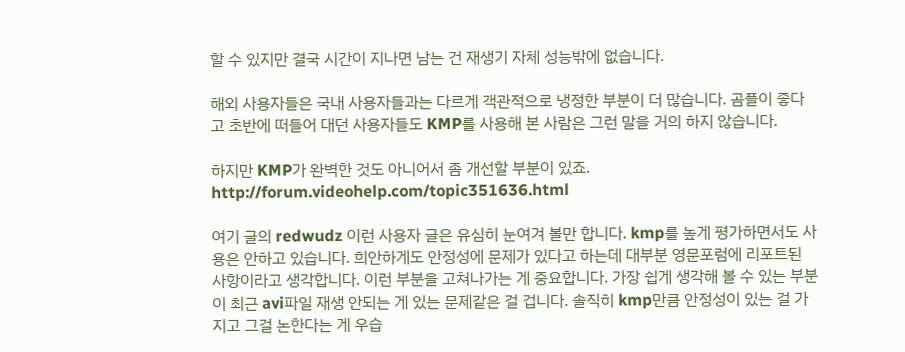할 수 있지만 결국 시간이 지나면 남는 건 재생기 자체 성능밖에 없습니다.

해외 사용자들은 국내 사용자들과는 다르게 객관적으로 냉정한 부분이 더 많습니다. 곰플이 좋다고 초반에 떠들어 대던 사용자들도 KMP를 사용해 본 사람은 그런 말을 거의 하지 않습니다.

하지만 KMP가 완벽한 것도 아니어서 좀 개선할 부분이 있죠.
http://forum.videohelp.com/topic351636.html

여기 글의 redwudz 이런 사용자 글은 유심히 눈여겨 볼만 합니다. kmp를 높게 평가하면서도 사용은 안하고 있습니다. 희안하게도 안정성에 문제가 있다고 하는데 대부분 영문포럼에 리포트된 사항이라고 생각합니다. 이런 부분을 고쳐나가는 게 중요합니다. 가장 쉽게 생각해 볼 수 있는 부분이 최근 avi파일 재생 안되는 게 있는 문제같은 걸 겁니다. 솔직히 kmp만큼 안정성이 있는 걸 가지고 그걸 논한다는 게 우습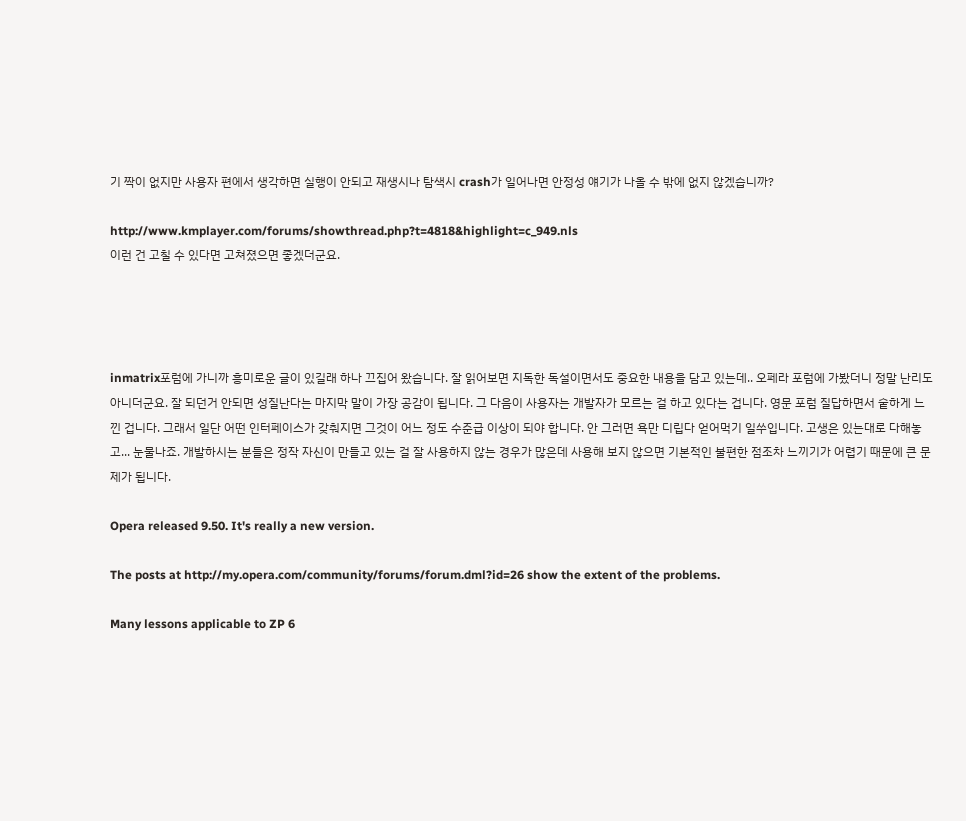기 짝이 없지만 사용자 편에서 생각하면 실행이 안되고 재생시나 탐색시 crash가 일어나면 안정성 얘기가 나올 수 밖에 없지 않겠습니까?

http://www.kmplayer.com/forums/showthread.php?t=4818&highlight=c_949.nls
이런 건 고칠 수 있다면 고쳐졌으면 좋겠더군요.




inmatrix포럼에 가니까 흥미로운 글이 있길래 하나 끄집어 왔습니다. 잘 읽어보면 지독한 독설이면서도 중요한 내용을 담고 있는데.. 오페라 포럼에 가봤더니 정말 난리도 아니더군요. 잘 되던거 안되면 성질난다는 마지막 말이 가장 공감이 됩니다. 그 다음이 사용자는 개발자가 모르는 걸 하고 있다는 겁니다. 영문 포럼 질답하면서 숱하게 느낀 겁니다. 그래서 일단 어떤 인터페이스가 갖춰지면 그것이 어느 정도 수준급 이상이 되야 합니다. 안 그러면 욕만 디립다 얻어먹기 일쑤입니다. 고생은 있는대로 다해놓고... 눈물나죠. 개발하시는 분들은 정작 자신이 만들고 있는 걸 잘 사용하지 않는 경우가 많은데 사용해 보지 않으면 기본적인 불편한 점조차 느끼기가 어렵기 때문에 큰 문제가 됩니다.

Opera released 9.50. It's really a new version.

The posts at http://my.opera.com/community/forums/forum.dml?id=26 show the extent of the problems.

Many lessons applicable to ZP 6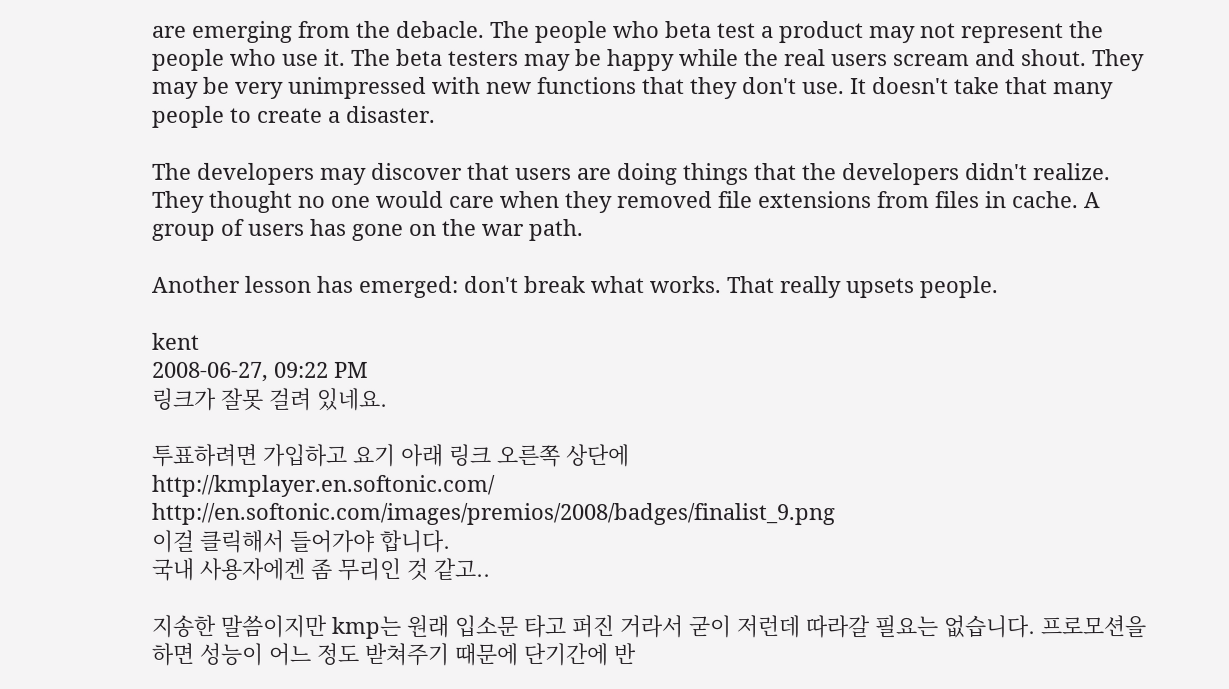are emerging from the debacle. The people who beta test a product may not represent the people who use it. The beta testers may be happy while the real users scream and shout. They may be very unimpressed with new functions that they don't use. It doesn't take that many people to create a disaster.

The developers may discover that users are doing things that the developers didn't realize. They thought no one would care when they removed file extensions from files in cache. A group of users has gone on the war path.

Another lesson has emerged: don't break what works. That really upsets people.

kent
2008-06-27, 09:22 PM
링크가 잘못 걸려 있네요.

투표하려면 가입하고 요기 아래 링크 오른쪽 상단에
http://kmplayer.en.softonic.com/
http://en.softonic.com/images/premios/2008/badges/finalist_9.png
이걸 클릭해서 들어가야 합니다.
국내 사용자에겐 좀 무리인 것 같고..

지송한 말씀이지만 kmp는 원래 입소문 타고 퍼진 거라서 굳이 저런데 따라갈 필요는 없습니다. 프로모션을 하면 성능이 어느 정도 받쳐주기 때문에 단기간에 반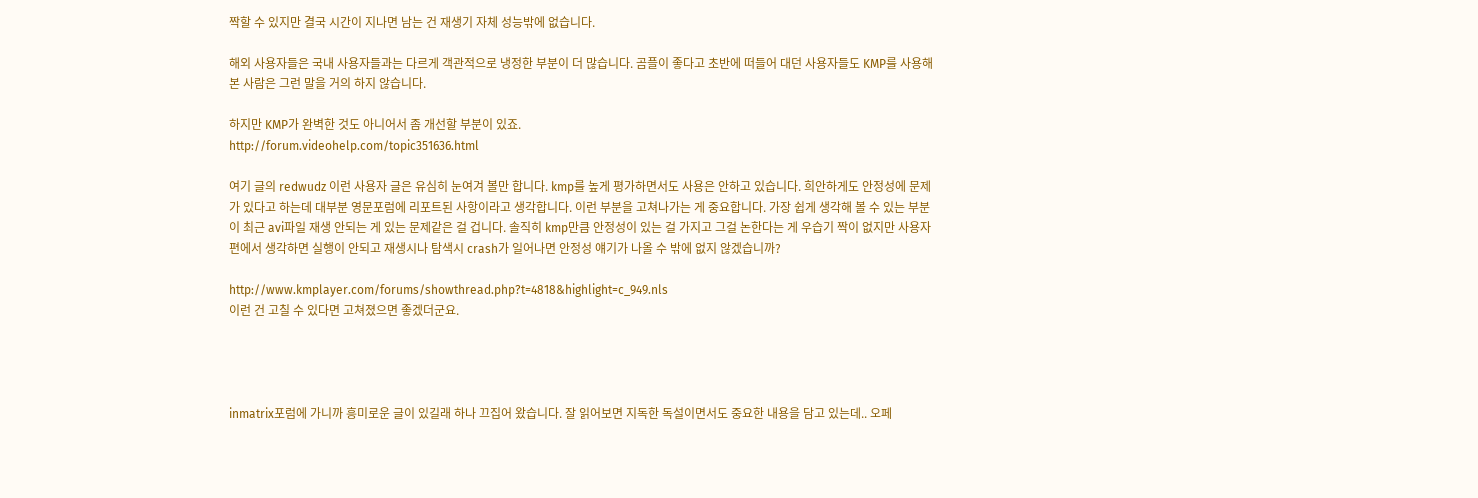짝할 수 있지만 결국 시간이 지나면 남는 건 재생기 자체 성능밖에 없습니다.

해외 사용자들은 국내 사용자들과는 다르게 객관적으로 냉정한 부분이 더 많습니다. 곰플이 좋다고 초반에 떠들어 대던 사용자들도 KMP를 사용해 본 사람은 그런 말을 거의 하지 않습니다.

하지만 KMP가 완벽한 것도 아니어서 좀 개선할 부분이 있죠.
http://forum.videohelp.com/topic351636.html

여기 글의 redwudz 이런 사용자 글은 유심히 눈여겨 볼만 합니다. kmp를 높게 평가하면서도 사용은 안하고 있습니다. 희안하게도 안정성에 문제가 있다고 하는데 대부분 영문포럼에 리포트된 사항이라고 생각합니다. 이런 부분을 고쳐나가는 게 중요합니다. 가장 쉽게 생각해 볼 수 있는 부분이 최근 avi파일 재생 안되는 게 있는 문제같은 걸 겁니다. 솔직히 kmp만큼 안정성이 있는 걸 가지고 그걸 논한다는 게 우습기 짝이 없지만 사용자 편에서 생각하면 실행이 안되고 재생시나 탐색시 crash가 일어나면 안정성 얘기가 나올 수 밖에 없지 않겠습니까?

http://www.kmplayer.com/forums/showthread.php?t=4818&highlight=c_949.nls
이런 건 고칠 수 있다면 고쳐졌으면 좋겠더군요.




inmatrix포럼에 가니까 흥미로운 글이 있길래 하나 끄집어 왔습니다. 잘 읽어보면 지독한 독설이면서도 중요한 내용을 담고 있는데.. 오페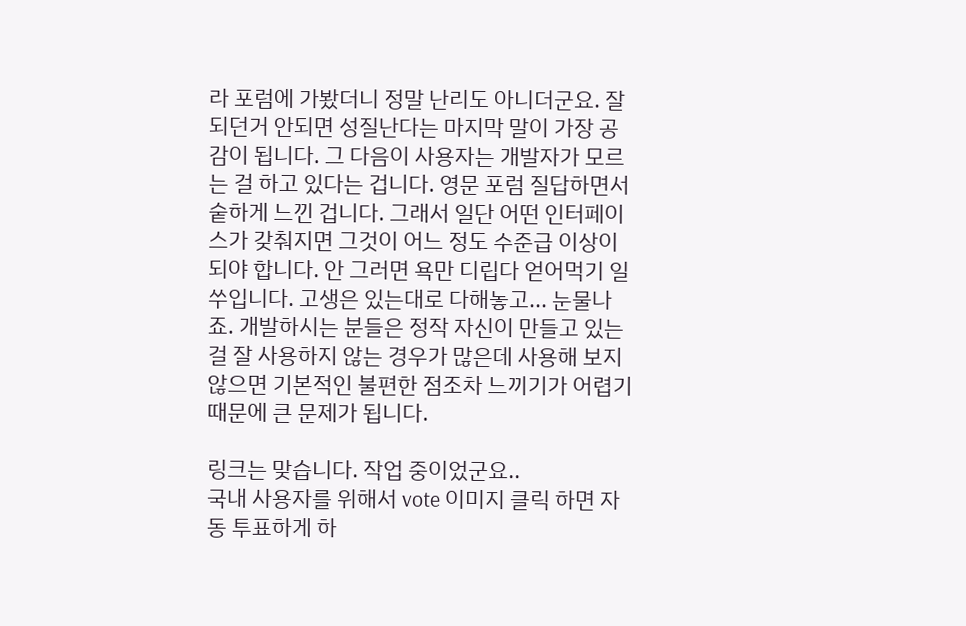라 포럼에 가봤더니 정말 난리도 아니더군요. 잘 되던거 안되면 성질난다는 마지막 말이 가장 공감이 됩니다. 그 다음이 사용자는 개발자가 모르는 걸 하고 있다는 겁니다. 영문 포럼 질답하면서 숱하게 느낀 겁니다. 그래서 일단 어떤 인터페이스가 갖춰지면 그것이 어느 정도 수준급 이상이 되야 합니다. 안 그러면 욕만 디립다 얻어먹기 일쑤입니다. 고생은 있는대로 다해놓고... 눈물나죠. 개발하시는 분들은 정작 자신이 만들고 있는 걸 잘 사용하지 않는 경우가 많은데 사용해 보지 않으면 기본적인 불편한 점조차 느끼기가 어렵기 때문에 큰 문제가 됩니다.

링크는 맞습니다. 작업 중이었군요..
국내 사용자를 위해서 vote 이미지 클릭 하면 자동 투표하게 하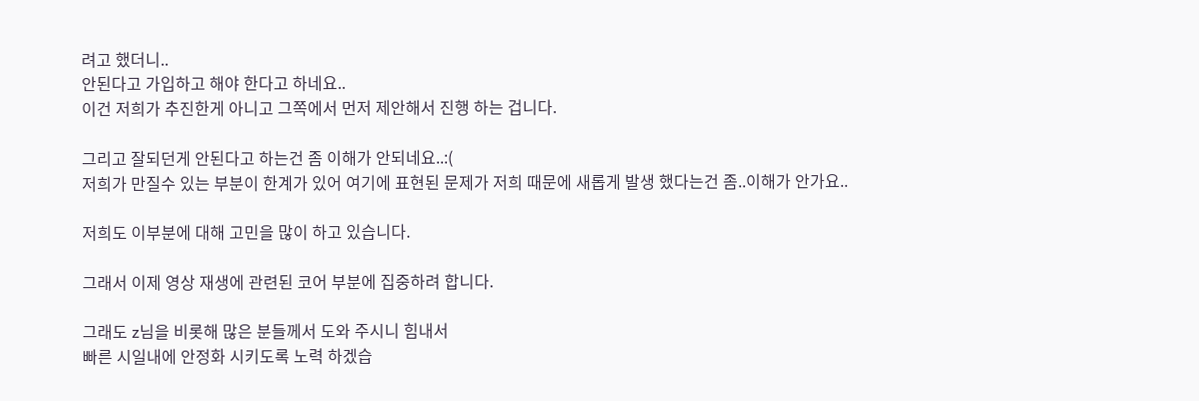려고 했더니..
안된다고 가입하고 해야 한다고 하네요..
이건 저희가 추진한게 아니고 그쪽에서 먼저 제안해서 진행 하는 겁니다.

그리고 잘되던게 안된다고 하는건 좀 이해가 안되네요..:(
저희가 만질수 있는 부분이 한계가 있어 여기에 표현된 문제가 저희 때문에 새롭게 발생 했다는건 좀..이해가 안가요..

저희도 이부분에 대해 고민을 많이 하고 있습니다.

그래서 이제 영상 재생에 관련된 코어 부분에 집중하려 합니다.

그래도 z님을 비롯해 많은 분들께서 도와 주시니 힘내서
빠른 시일내에 안정화 시키도록 노력 하겠습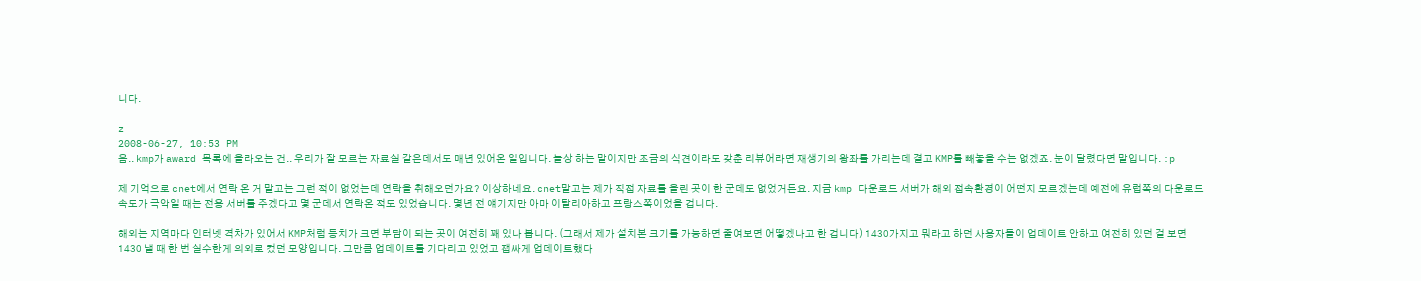니다.

z
2008-06-27, 10:53 PM
음.. kmp가 award 목록에 올라오는 건.. 우리가 잘 모르는 자료실 같은데서도 매년 있어온 일입니다. 늘상 하는 말이지만 조금의 식견이라도 갖춘 리뷰어라면 재생기의 왕좌를 가리는데 결고 KMP를 빼놓을 수는 없겠죠. 눈이 달렸다면 말입니다. :p

제 기억으로 cnet에서 연락 온 거 말고는 그런 적이 없었는데 연락을 취해오던가요? 이상하네요. cnet말고는 제가 직접 자료를 올린 곳이 한 군데도 없었거든요. 지금 kmp 다운로드 서버가 해외 접속환경이 어떤지 모르겠는데 예전에 유럽쪽의 다운로드 속도가 극악일 때는 전용 서버를 주겠다고 몇 군데서 연락온 적도 있었습니다. 몇년 전 얘기지만 아마 이탈리아하고 프랑스쪽이었을 겁니다.

해외는 지역마다 인터넷 격차가 있어서 KMP처럼 등치가 크면 부담이 되는 곳이 여전히 꽤 있나 봅니다. (그래서 제가 설치본 크기를 가능하면 줄여보면 어떻겠나고 한 겁니다) 1430가지고 뭐라고 하던 사용자들이 업데이트 안하고 여전히 있던 걸 보면 1430 낼 때 한 번 실수한게 의외로 컸던 모양입니다. 그만큼 업데이트를 기다리고 있었고 잽싸게 업데이트했다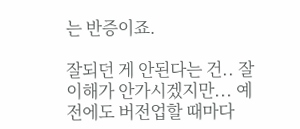는 반증이죠.

잘되던 게 안된다는 건.. 잘 이해가 안가시겠지만... 예전에도 버전업할 때마다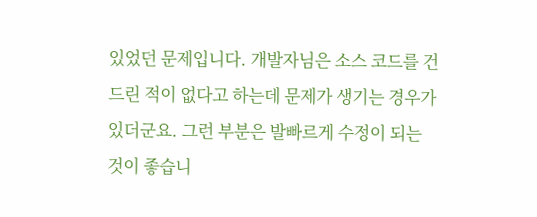있었던 문제입니다. 개발자님은 소스 코드를 건드린 적이 없다고 하는데 문제가 생기는 경우가 있더군요. 그런 부분은 발빠르게 수정이 되는 것이 좋습니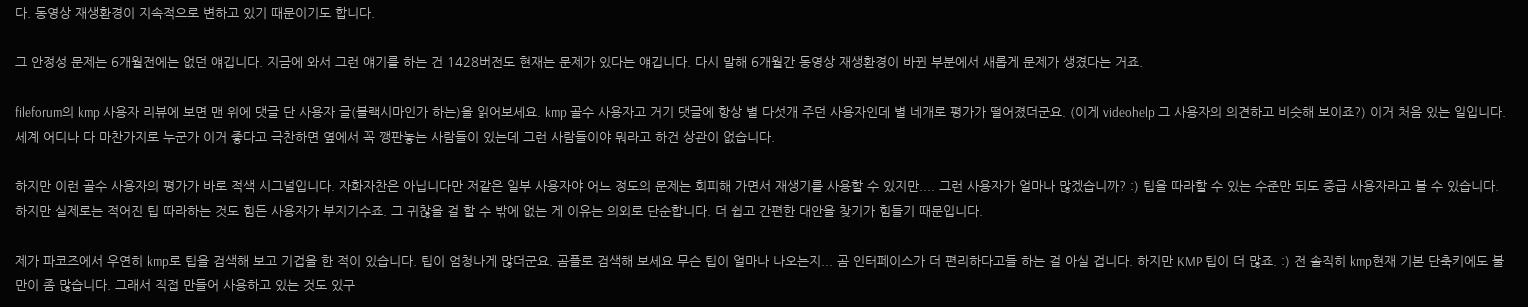다. 동영상 재생환경이 지속적으로 변하고 있기 때문이기도 합니다.

그 안정성 문제는 6개월전에는 없던 얘깁니다. 지금에 와서 그런 얘기를 하는 건 1428버전도 현재는 문제가 있다는 얘깁니다. 다시 말해 6개월간 동영상 재생환경이 바뀐 부분에서 새롭게 문제가 생겼다는 거죠.

fileforum의 kmp 사용자 리뷰에 보면 맨 위에 댓글 단 사용자 글(블랙시마인가 하는)을 읽어보세요. kmp 골수 사용자고 거기 댓글에 항상 별 다섯개 주던 사용자인데 별 네개로 평가가 떨어졌더군요. (이게 videohelp 그 사용자의 의견하고 비슷해 보이죠?) 이거 처음 있는 일입니다. 세계 어디나 다 마찬가지로 누군가 이거 좋다고 극찬하면 옆에서 꼭 깽판놓는 사람들이 있는데 그런 사람들이야 뭐라고 하건 상관이 없습니다.

하지만 이런 골수 사용자의 평가가 바로 적색 시그널입니다. 자화자찬은 아닙니다만 저같은 일부 사용자야 어느 정도의 문제는 회피해 가면서 재생기를 사용할 수 있지만.... 그런 사용자가 얼마나 많겠습니까? :) 팁을 따라할 수 있는 수준만 되도 중급 사용자라고 볼 수 있습니다. 하지만 실제로는 적어진 팁 따라하는 것도 힘든 사용자가 부지기수죠. 그 귀찮을 걸 할 수 밖에 없는 게 이유는 의외로 단순합니다. 더 쉽고 간편한 대안을 찾기가 힘들기 때문입니다.

제가 파코즈에서 우연히 kmp로 팁을 검색해 보고 기겁을 한 적이 있습니다. 팁이 엄청나게 많더군요. 곰플로 검색해 보세요 무슨 팁이 얼마나 나오는지... 곰 인터페이스가 더 편리하다고들 하는 걸 아실 겁니다. 하지만 KMP 팁이 더 많죠. :) 전 솔직히 kmp현재 기본 단축키에도 불만이 좀 많습니다. 그래서 직접 만들어 사용하고 있는 것도 있구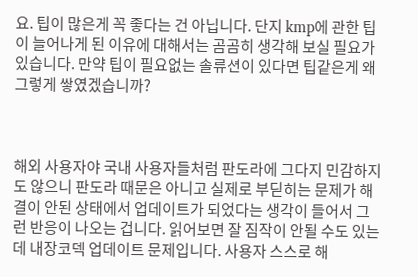요. 팁이 많은게 꼭 좋다는 건 아닙니다. 단지 kmp에 관한 팁이 늘어나게 된 이유에 대해서는 곰곰히 생각해 보실 필요가 있습니다. 만약 팁이 필요없는 솔류션이 있다면 팁같은게 왜 그렇게 쌓였겠습니까?



해외 사용자야 국내 사용자들처럼 판도라에 그다지 민감하지도 않으니 판도라 때문은 아니고 실제로 부딛히는 문제가 해결이 안된 상태에서 업데이트가 되었다는 생각이 들어서 그런 반응이 나오는 겁니다. 읽어보면 잘 짐작이 안될 수도 있는데 내장코덱 업데이트 문제입니다. 사용자 스스로 해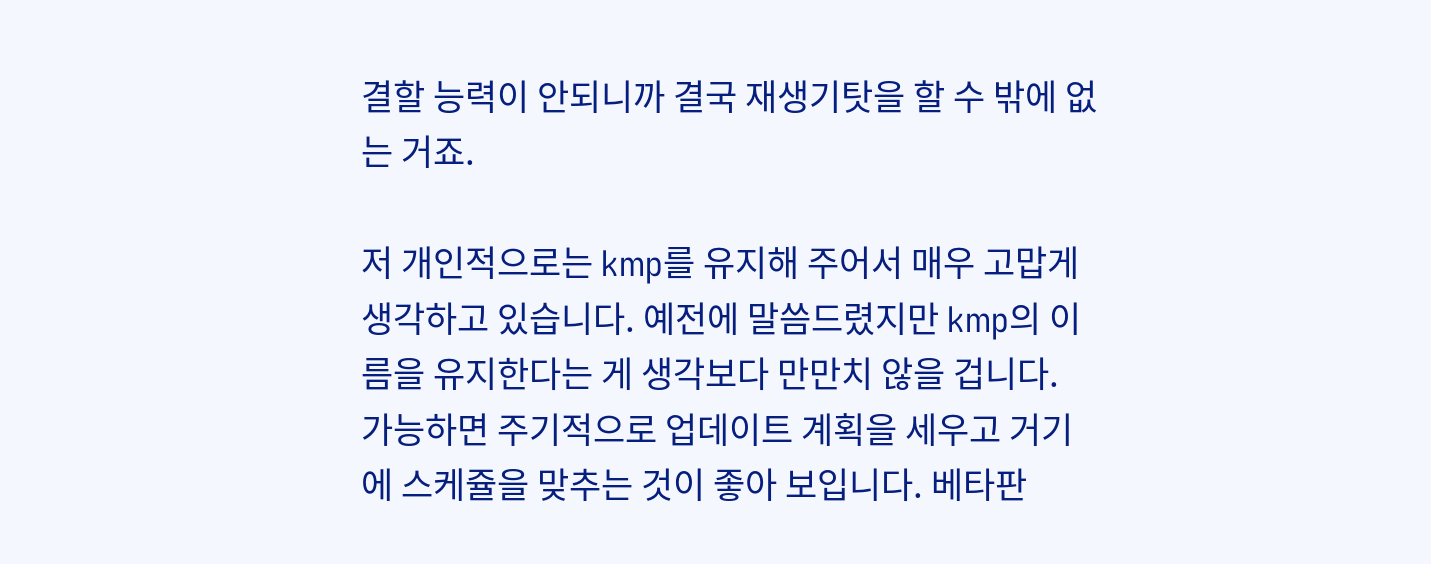결할 능력이 안되니까 결국 재생기탓을 할 수 밖에 없는 거죠.

저 개인적으로는 kmp를 유지해 주어서 매우 고맙게 생각하고 있습니다. 예전에 말씀드렸지만 kmp의 이름을 유지한다는 게 생각보다 만만치 않을 겁니다. 가능하면 주기적으로 업데이트 계획을 세우고 거기에 스케쥴을 맞추는 것이 좋아 보입니다. 베타판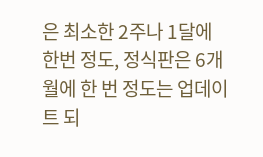은 최소한 2주나 1달에 한번 정도, 정식판은 6개월에 한 번 정도는 업데이트 되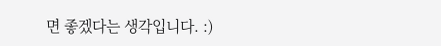면 좋겠다는 생각입니다. :)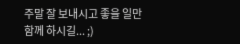주말 잘 보내시고 좋을 일만 함께 하시길... ;)